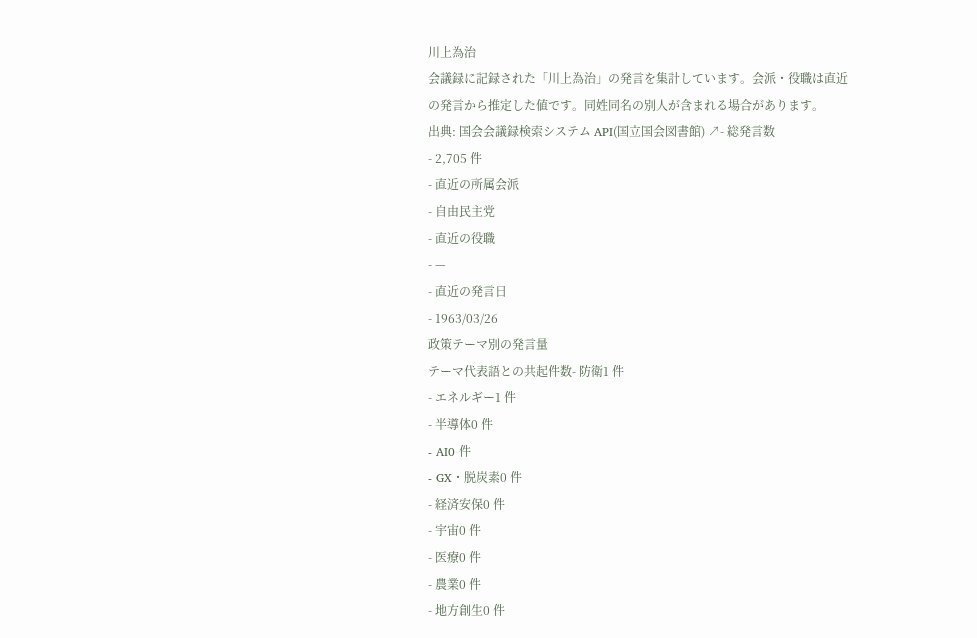川上為治
会議録に記録された「川上為治」の発言を集計しています。会派・役職は直近の発言から推定した値です。同姓同名の別人が含まれる場合があります。
出典: 国会会議録検索システム API(国立国会図書館) ↗- 総発言数
- 2,705 件
- 直近の所属会派
- 自由民主党
- 直近の役職
- —
- 直近の発言日
- 1963/03/26
政策テーマ別の発言量
テーマ代表語との共起件数- 防衛1 件
- エネルギー1 件
- 半導体0 件
- AI0 件
- GX・脱炭素0 件
- 経済安保0 件
- 宇宙0 件
- 医療0 件
- 農業0 件
- 地方創生0 件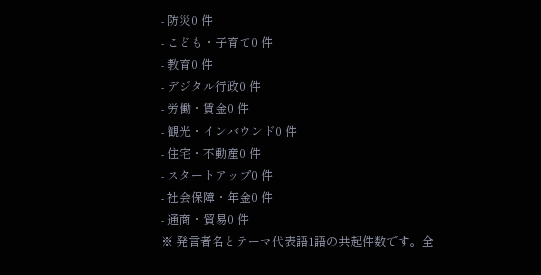- 防災0 件
- こども・子育て0 件
- 教育0 件
- デジタル行政0 件
- 労働・賃金0 件
- 観光・インバウンド0 件
- 住宅・不動産0 件
- スタートアップ0 件
- 社会保障・年金0 件
- 通商・貿易0 件
※ 発言者名とテーマ代表語1語の共起件数です。全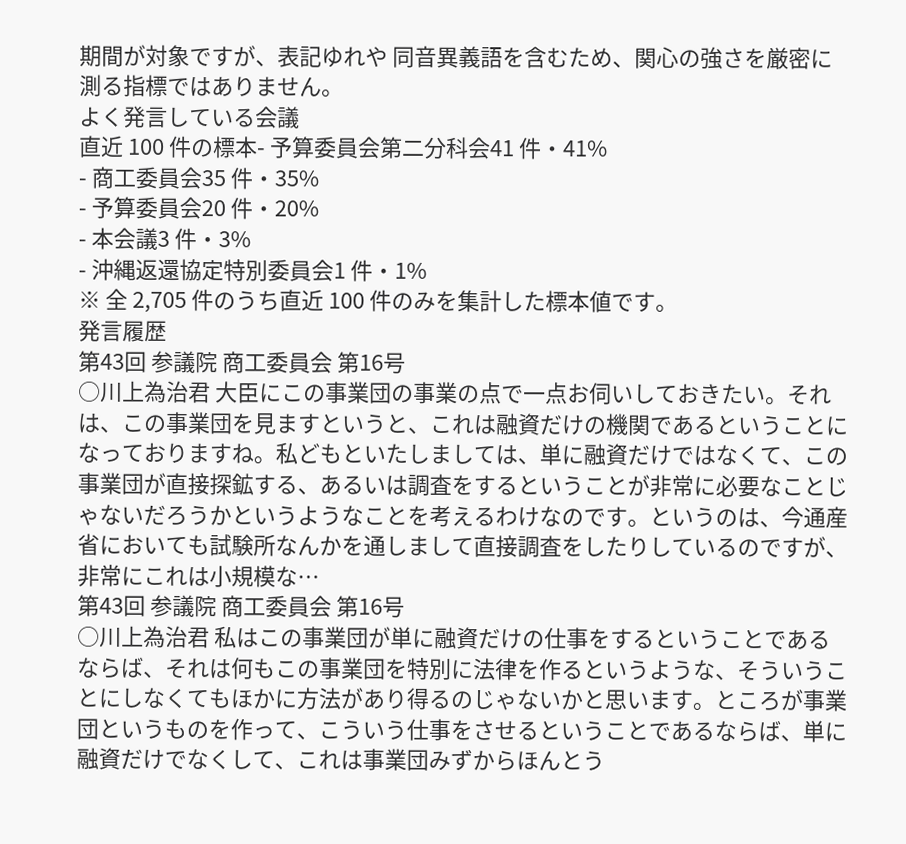期間が対象ですが、表記ゆれや 同音異義語を含むため、関心の強さを厳密に測る指標ではありません。
よく発言している会議
直近 100 件の標本- 予算委員会第二分科会41 件・41%
- 商工委員会35 件・35%
- 予算委員会20 件・20%
- 本会議3 件・3%
- 沖縄返還協定特別委員会1 件・1%
※ 全 2,705 件のうち直近 100 件のみを集計した標本値です。
発言履歴
第43回 参議院 商工委員会 第16号
○川上為治君 大臣にこの事業団の事業の点で一点お伺いしておきたい。それは、この事業団を見ますというと、これは融資だけの機関であるということになっておりますね。私どもといたしましては、単に融資だけではなくて、この事業団が直接探鉱する、あるいは調査をするということが非常に必要なことじゃないだろうかというようなことを考えるわけなのです。というのは、今通産省においても試験所なんかを通しまして直接調査をしたりしているのですが、非常にこれは小規模な…
第43回 参議院 商工委員会 第16号
○川上為治君 私はこの事業団が単に融資だけの仕事をするということであるならば、それは何もこの事業団を特別に法律を作るというような、そういうことにしなくてもほかに方法があり得るのじゃないかと思います。ところが事業団というものを作って、こういう仕事をさせるということであるならば、単に融資だけでなくして、これは事業団みずからほんとう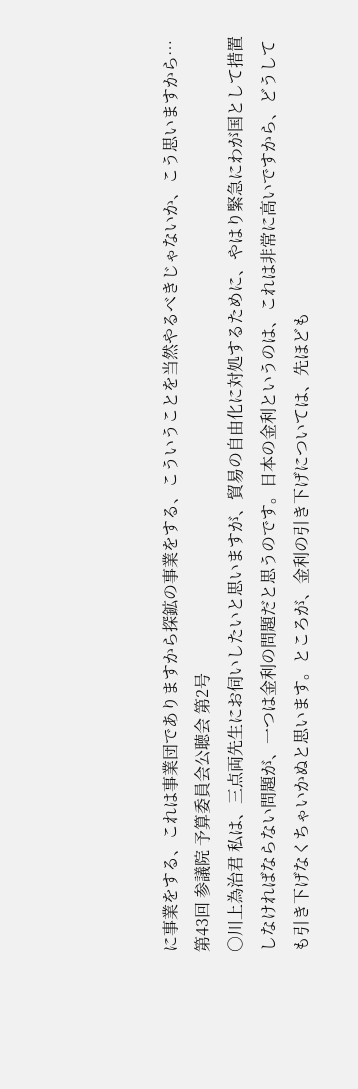に事業をする、これは事業団でありますから探鉱の事業をする、こういうことを当然やるべきじゃないか、こう思いますから…
第43回 参議院 予算委員会公聴会 第2号
○川上為治君 私は、三点両先生にお伺いしたいと思いますが、貿易の自由化に対処するために、やはり緊急にわが国として措置しなければならない問題が、一つは金利の問題だと思うのです。日本の金利というのは、これは非常に高いですから、どうしても引き下げなくちゃいかぬと思います。ところが、金利の引き下げについては、先ほども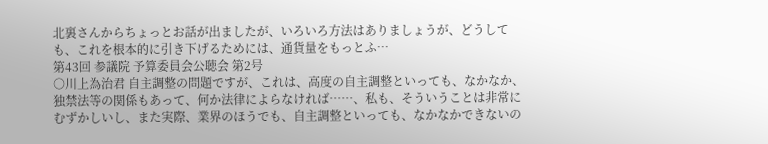北裏さんからちょっとお話が出ましたが、いろいろ方法はありましょうが、どうしても、これを根本的に引き下げるためには、通貨量をもっとふ…
第43回 参議院 予算委員会公聴会 第2号
○川上為治君 自主調整の問題ですが、これは、高度の自主調整といっても、なかなか、独禁法等の関係もあって、何か法律によらなければ……、私も、そういうことは非常にむずかしいし、また実際、業界のほうでも、自主調整といっても、なかなかできないの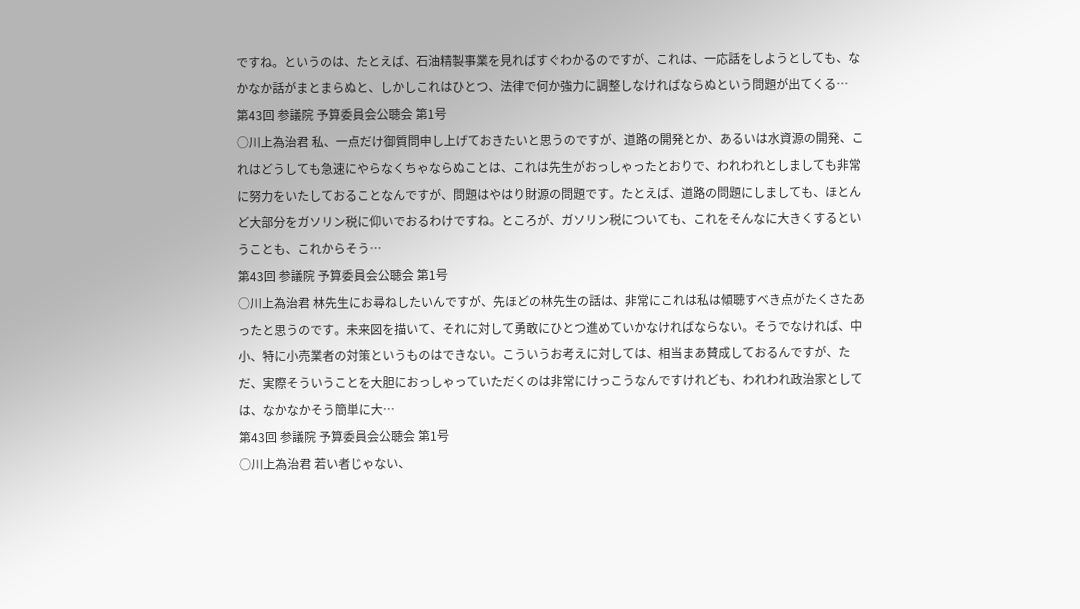ですね。というのは、たとえば、石油精製事業を見ればすぐわかるのですが、これは、一応話をしようとしても、なかなか話がまとまらぬと、しかしこれはひとつ、法律で何か強力に調整しなければならぬという問題が出てくる…
第43回 参議院 予算委員会公聴会 第1号
○川上為治君 私、一点だけ御質問申し上げておきたいと思うのですが、道路の開発とか、あるいは水資源の開発、これはどうしても急速にやらなくちゃならぬことは、これは先生がおっしゃったとおりで、われわれとしましても非常に努力をいたしておることなんですが、問題はやはり財源の問題です。たとえば、道路の問題にしましても、ほとんど大部分をガソリン税に仰いでおるわけですね。ところが、ガソリン税についても、これをそんなに大きくするということも、これからそう…
第43回 参議院 予算委員会公聴会 第1号
○川上為治君 林先生にお尋ねしたいんですが、先ほどの林先生の話は、非常にこれは私は傾聴すべき点がたくさたあったと思うのです。未来図を描いて、それに対して勇敢にひとつ進めていかなければならない。そうでなければ、中小、特に小売業者の対策というものはできない。こういうお考えに対しては、相当まあ賛成しておるんですが、ただ、実際そういうことを大胆におっしゃっていただくのは非常にけっこうなんですけれども、われわれ政治家としては、なかなかそう簡単に大…
第43回 参議院 予算委員会公聴会 第1号
○川上為治君 若い者じゃない、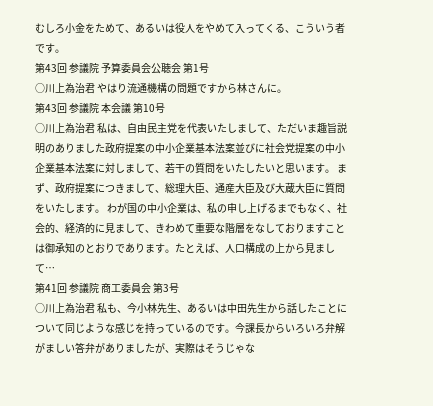むしろ小金をためて、あるいは役人をやめて入ってくる、こういう者です。
第43回 参議院 予算委員会公聴会 第1号
○川上為治君 やはり流通機構の問題ですから林さんに。
第43回 参議院 本会議 第10号
○川上為治君 私は、自由民主党を代表いたしまして、ただいま趣旨説明のありました政府提案の中小企業基本法案並びに社会党提案の中小企業基本法案に対しまして、若干の質問をいたしたいと思います。 まず、政府提案につきまして、総理大臣、通産大臣及び大蔵大臣に質問をいたします。 わが国の中小企業は、私の申し上げるまでもなく、社会的、経済的に見まして、きわめて重要な階層をなしておりますことは御承知のとおりであります。たとえば、人口構成の上から見まして…
第41回 参議院 商工委員会 第3号
○川上為治君 私も、今小林先生、あるいは中田先生から話したことについて同じような感じを持っているのです。今課長からいろいろ弁解がましい答弁がありましたが、実際はそうじゃな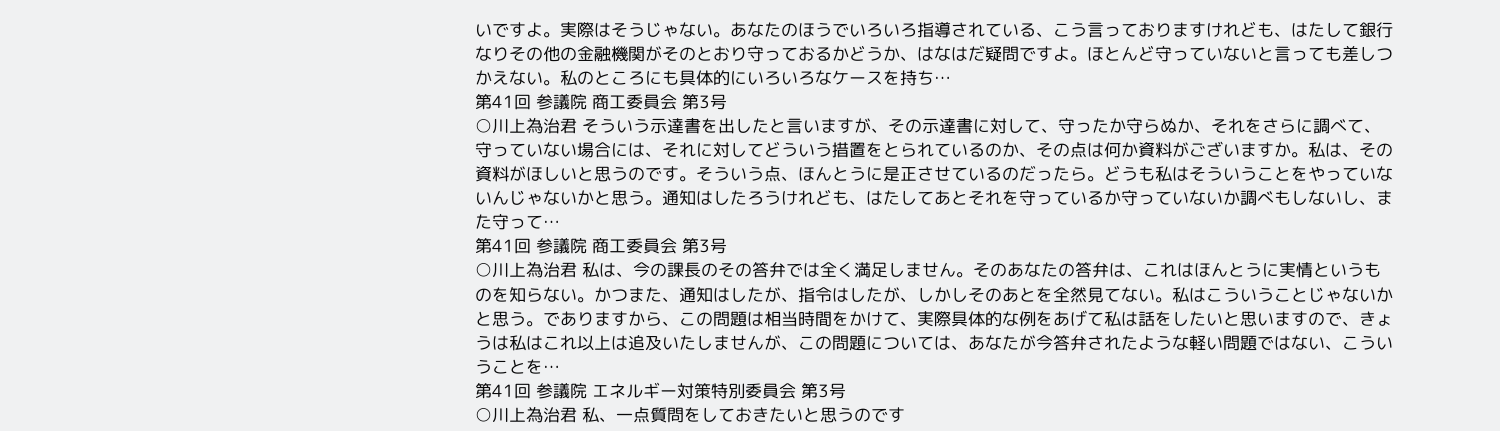いですよ。実際はそうじゃない。あなたのほうでいろいろ指導されている、こう言っておりますけれども、はたして銀行なりその他の金融機関がそのとおり守っておるかどうか、はなはだ疑問ですよ。ほとんど守っていないと言っても差しつかえない。私のところにも具体的にいろいろなケースを持ち…
第41回 参議院 商工委員会 第3号
○川上為治君 そういう示達書を出したと言いますが、その示達書に対して、守ったか守らぬか、それをさらに調べて、守っていない場合には、それに対してどういう措置をとられているのか、その点は何か資料がございますか。私は、その資料がほしいと思うのです。そういう点、ほんとうに是正させているのだったら。どうも私はそういうことをやっていないんじゃないかと思う。通知はしたろうけれども、はたしてあとそれを守っているか守っていないか調べもしないし、また守って…
第41回 参議院 商工委員会 第3号
○川上為治君 私は、今の課長のその答弁では全く満足しません。そのあなたの答弁は、これはほんとうに実情というものを知らない。かつまた、通知はしたが、指令はしたが、しかしそのあとを全然見てない。私はこういうことじゃないかと思う。でありますから、この問題は相当時間をかけて、実際具体的な例をあげて私は話をしたいと思いますので、きょうは私はこれ以上は追及いたしませんが、この問題については、あなたが今答弁されたような軽い問題ではない、こういうことを…
第41回 参議院 エネルギー対策特別委員会 第3号
○川上為治君 私、一点質問をしておきたいと思うのです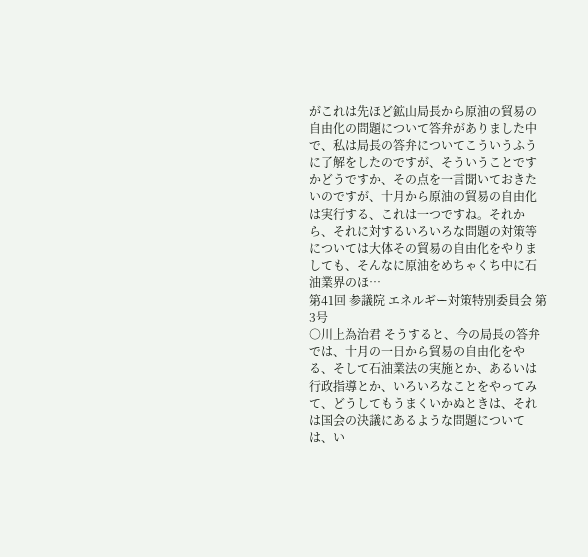がこれは先ほど鉱山局長から原油の貿易の自由化の問題について答弁がありました中で、私は局長の答弁についてこういうふうに了解をしたのですが、そういうことですかどうですか、その点を一言聞いておきたいのですが、十月から原油の貿易の自由化は実行する、これは一つですね。それから、それに対するいろいろな問題の対策等については大体その貿易の自由化をやりましても、そんなに原油をめちゃくち中に石油業界のほ…
第41回 参議院 エネルギー対策特別委員会 第3号
○川上為治君 そうすると、今の局長の答弁では、十月の一日から貿易の自由化をやる、そして石油業法の実施とか、あるいは行政指導とか、いろいろなことをやってみて、どうしてもうまくいかぬときは、それは国会の決議にあるような問題については、い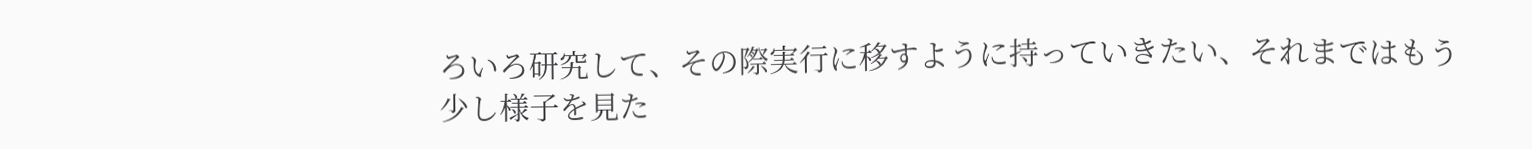ろいろ研究して、その際実行に移すように持っていきたい、それまではもう少し様子を見た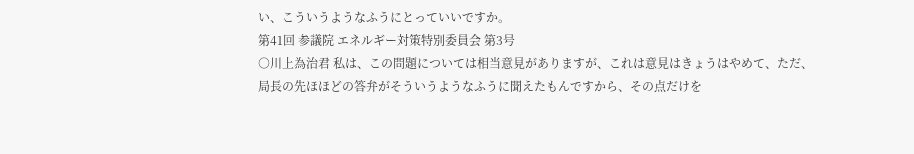い、こういうようなふうにとっていいですか。
第41回 参議院 エネルギー対策特別委員会 第3号
○川上為治君 私は、この問題については相当意見がありますが、これは意見はきょうはやめて、ただ、局長の先ほほどの答弁がそういうようなふうに聞えたもんですから、その点だけを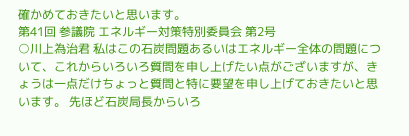確かめておきたいと思います。
第41回 参議院 エネルギー対策特別委員会 第2号
○川上為治君 私はこの石炭問題あるいはエネルギー全体の問題について、これからいろいろ質問を申し上げたい点がございますが、きょうは一点だけちょっと質問と特に要望を申し上げておきたいと思います。 先ほど石炭局長からいろ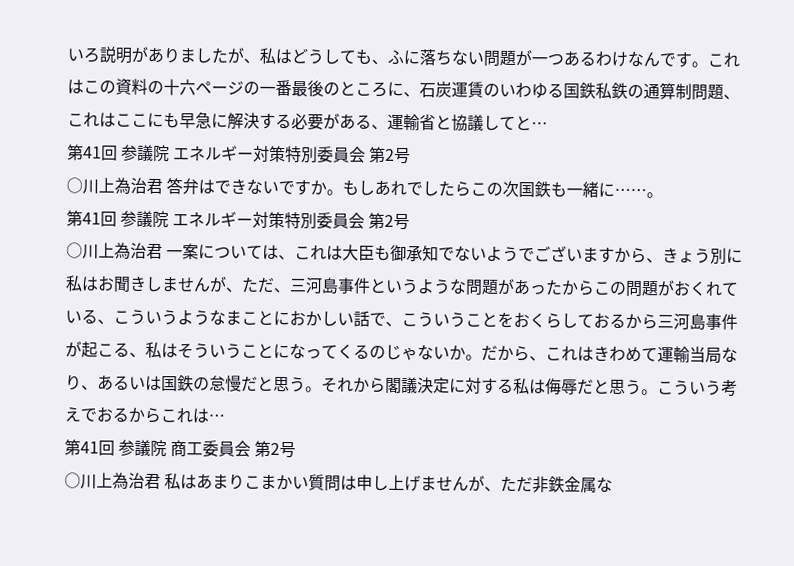いろ説明がありましたが、私はどうしても、ふに落ちない問題が一つあるわけなんです。これはこの資料の十六ページの一番最後のところに、石炭運賃のいわゆる国鉄私鉄の通算制問題、これはここにも早急に解決する必要がある、運輸省と協議してと…
第41回 参議院 エネルギー対策特別委員会 第2号
○川上為治君 答弁はできないですか。もしあれでしたらこの次国鉄も一緒に……。
第41回 参議院 エネルギー対策特別委員会 第2号
○川上為治君 一案については、これは大臣も御承知でないようでございますから、きょう別に私はお聞きしませんが、ただ、三河島事件というような問題があったからこの問題がおくれている、こういうようなまことにおかしい話で、こういうことをおくらしておるから三河島事件が起こる、私はそういうことになってくるのじゃないか。だから、これはきわめて運輸当局なり、あるいは国鉄の怠慢だと思う。それから閣議決定に対する私は侮辱だと思う。こういう考えでおるからこれは…
第41回 参議院 商工委員会 第2号
○川上為治君 私はあまりこまかい質問は申し上げませんが、ただ非鉄金属な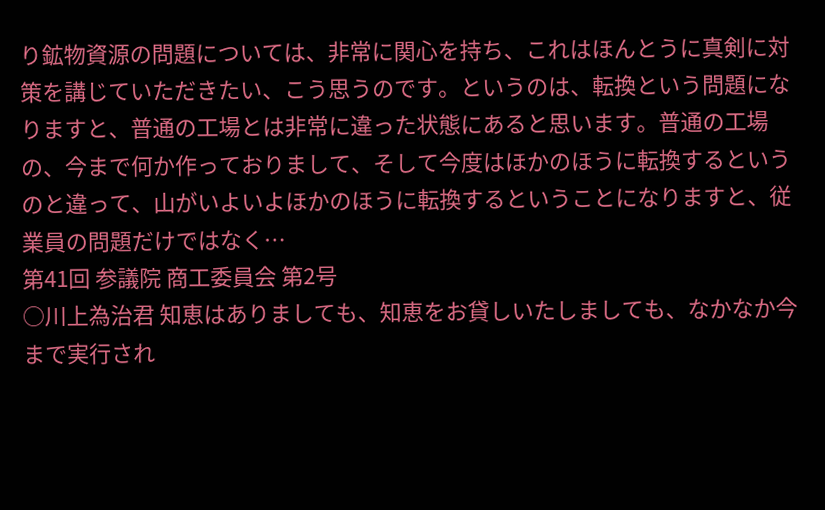り鉱物資源の問題については、非常に関心を持ち、これはほんとうに真剣に対策を講じていただきたい、こう思うのです。というのは、転換という問題になりますと、普通の工場とは非常に違った状態にあると思います。普通の工場の、今まで何か作っておりまして、そして今度はほかのほうに転換するというのと違って、山がいよいよほかのほうに転換するということになりますと、従業員の問題だけではなく…
第41回 参議院 商工委員会 第2号
○川上為治君 知恵はありましても、知恵をお貸しいたしましても、なかなか今まで実行され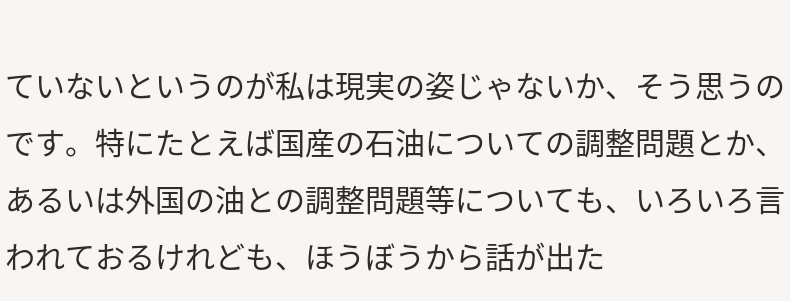ていないというのが私は現実の姿じゃないか、そう思うのです。特にたとえば国産の石油についての調整問題とか、あるいは外国の油との調整問題等についても、いろいろ言われておるけれども、ほうぼうから話が出た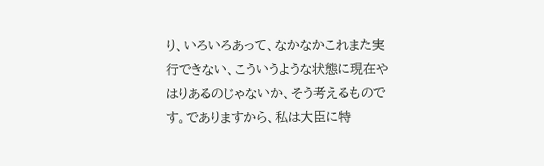り、いろいろあって、なかなかこれまた実行できない、こういうような状態に現在やはりあるのじゃないか、そう考えるものです。でありますから、私は大臣に特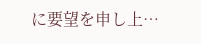に要望を申し上…